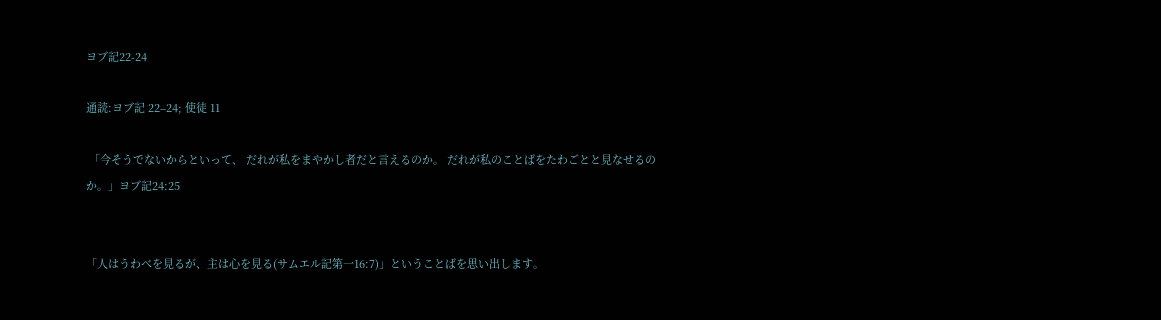ヨブ記22-24

通読:ヨブ記 22–24; 使徒 11

 「今そうでないからといって、 だれが私をまやかし者だと言えるのか。 だれが私のことばをたわごとと見なせるのか。」ヨブ記24:25


「人はうわべを見るが、主は心を見る(サムエル記第一16:7)」ということばを思い出します。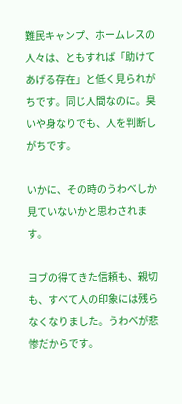難民キャンプ、ホームレスの人々は、ともすれば「助けてあげる存在」と低く見られがちです。同じ人間なのに。臭いや身なりでも、人を判断しがちです。

いかに、その時のうわべしか見ていないかと思わされます。

ヨブの得てきた信頼も、親切も、すべて人の印象には残らなくなりました。うわべが悲惨だからです。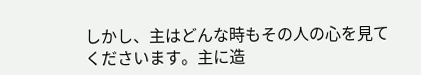しかし、主はどんな時もその人の心を見てくださいます。主に造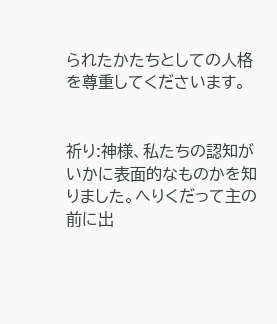られたかたちとしての人格を尊重してくださいます。


祈り:神様、私たちの認知がいかに表面的なものかを知りました。へりくだって主の前に出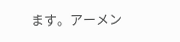ます。アーメン